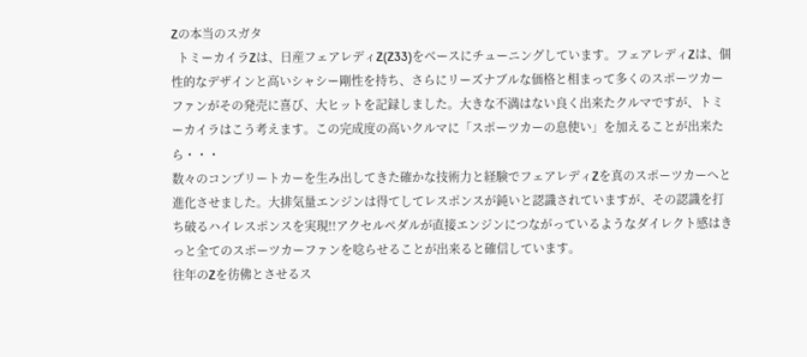Zの本当のスガタ
  トミーカイラZは、日産フェアレディZ(Z33)をベースにチューニングしています。フェアレディZは、個性的なデザインと高いシャシー剛性を持ち、さらにリーズナブルな価格と相まって多くのスポーツカーファンがその発売に喜び、大ヒットを記録しました。大きな不満はない良く出来たクルマですが、トミーカイラはこう考えます。この完成度の高いクルマに「スポーツカーの息使い」を加えることが出来たら・・・
数々のコンプリートカーを生み出してきた確かな技術力と経験でフェアレディZを真のスポーツカーへと進化させました。大排気量エンジンは得てしてレスポンスが鈍いと認識されていますが、その認識を打ち破るハイレスポンスを実現!!アクセルペダルが直接エンジンにつながっているようなダイレクト感はきっと全てのスポーツカーファンを唸らせることが出来ると確信しています。
往年のZを彷佛とさせるス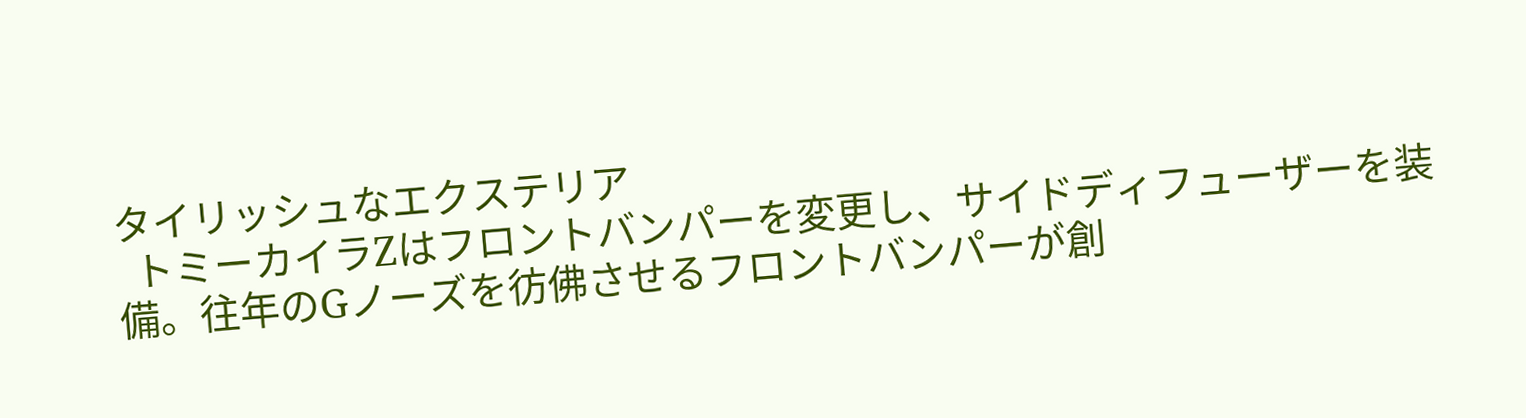タイリッシュなエクステリア
  トミーカイラZはフロントバンパーを変更し、サイドディフューザーを装備。往年のGノーズを彷佛させるフロントバンパーが創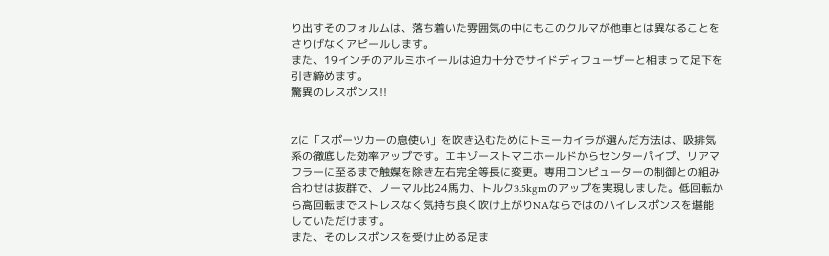り出すそのフォルムは、落ち着いた雰囲気の中にもこのクルマが他車とは異なることをさりげなくアピールします。
また、19インチのアルミホイールは迫力十分でサイドディフューザーと相まって足下を引き締めます。
驚異のレスポンス!!


Zに「スポーツカーの息使い」を吹き込むためにトミーカイラが選んだ方法は、吸排気系の徹底した効率アップです。エキゾーストマニホールドからセンターパイプ、リアマフラーに至るまで触媒を除き左右完全等長に変更。専用コンピューターの制御との組み合わせは抜群で、ノーマル比24馬力、トルク3.5kgmのアップを実現しました。低回転から高回転までストレスなく気持ち良く吹け上がりNAならではのハイレスポンスを堪能していただけます。
また、そのレスポンスを受け止める足ま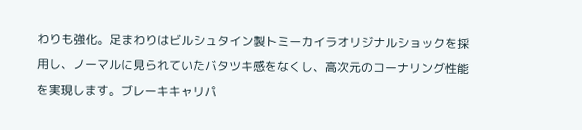わりも強化。足まわりはビルシュタイン製トミーカイラオリジナルショックを採用し、ノーマルに見られていたバタツキ感をなくし、高次元のコーナリング性能を実現します。ブレーキキャリパ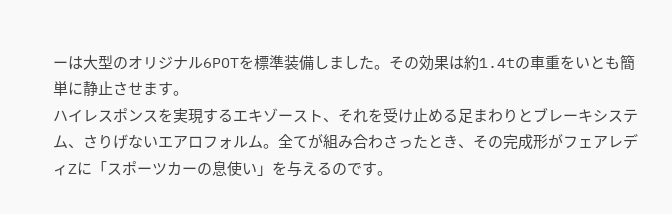ーは大型のオリジナル6POTを標準装備しました。その効果は約1.4tの車重をいとも簡単に静止させます。
ハイレスポンスを実現するエキゾースト、それを受け止める足まわりとブレーキシステム、さりげないエアロフォルム。全てが組み合わさったとき、その完成形がフェアレディZに「スポーツカーの息使い」を与えるのです。